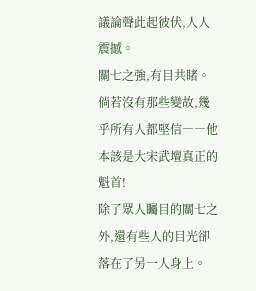議論聲此起彼伏,人人震撼。
關七之強,有目共睹。
倘若沒有那些變故,幾乎所有人都堅信――他本該是大宋武壇真正的魁首!
除了眾人矚目的關七之外,還有些人的目光卻落在了另一人身上。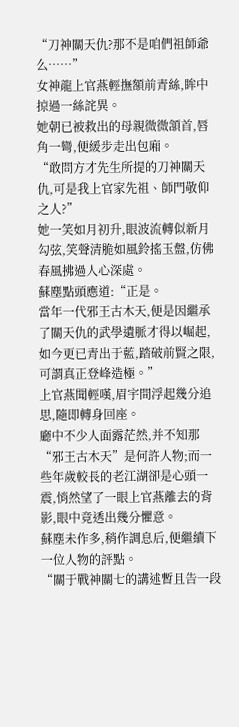“刀神關天仇?那不是咱們祖師爺么……”
女神龍上官燕輕撫額前青絲,眸中掠過一絲詫異。
她朝已被救出的母親微微頷首,唇角一彎,便緩步走出包廂。
“敢問方才先生所提的刀神關天仇,可是我上官家先祖、師門敬仰之人?”
她一笑如月初升,眼波流轉似新月勾弦,笑聲清脆如風鈴搖玉盤,仿佛春風拂過人心深處。
蘇塵點頭應道:“正是。
當年一代邪王古木天,便是因繼承了關天仇的武學遺脈才得以崛起,如今更已青出于藍,踏破前賢之限,可謂真正登峰造極。”
上官燕聞輕嘆,眉宇間浮起幾分追思,隨即轉身回座。
廳中不少人面露茫然,并不知那“邪王古木天”是何許人物;而一些年歲較長的老江湖卻是心頭一震,悄然望了一眼上官燕離去的背影,眼中竟透出幾分懼意。
蘇塵未作多,稍作調息后,便繼續下一位人物的評點。
“關于戰神關七的講述暫且告一段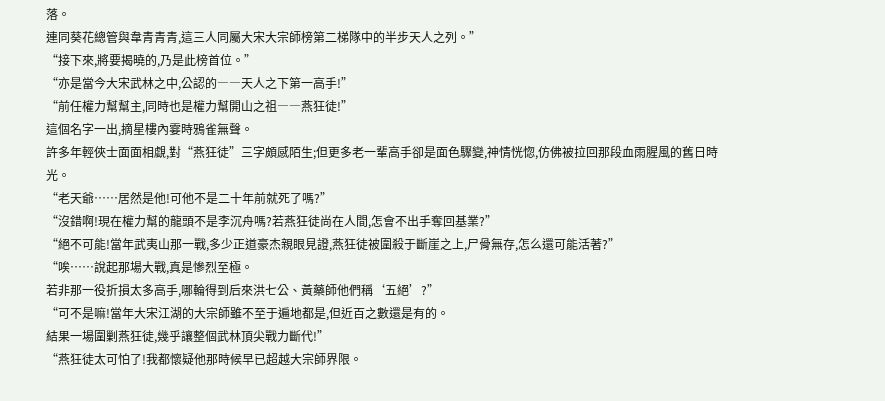落。
連同葵花總管與韋青青青,這三人同屬大宋大宗師榜第二梯隊中的半步天人之列。”
“接下來,將要揭曉的,乃是此榜首位。”
“亦是當今大宋武林之中,公認的――天人之下第一高手!”
“前任權力幫幫主,同時也是權力幫開山之祖――燕狂徒!”
這個名字一出,摘星樓內霎時鴉雀無聲。
許多年輕俠士面面相覷,對“燕狂徒”三字頗感陌生;但更多老一輩高手卻是面色驟變,神情恍惚,仿佛被拉回那段血雨腥風的舊日時光。
“老天爺……居然是他!可他不是二十年前就死了嗎?”
“沒錯啊!現在權力幫的龍頭不是李沉舟嗎?若燕狂徒尚在人間,怎會不出手奪回基業?”
“絕不可能!當年武夷山那一戰,多少正道豪杰親眼見證,燕狂徒被圍殺于斷崖之上,尸骨無存,怎么還可能活著?”
“唉……說起那場大戰,真是慘烈至極。
若非那一役折損太多高手,哪輪得到后來洪七公、黃藥師他們稱‘五絕’?”
“可不是嘛!當年大宋江湖的大宗師雖不至于遍地都是,但近百之數還是有的。
結果一場圍剿燕狂徒,幾乎讓整個武林頂尖戰力斷代!”
“燕狂徒太可怕了!我都懷疑他那時候早已超越大宗師界限。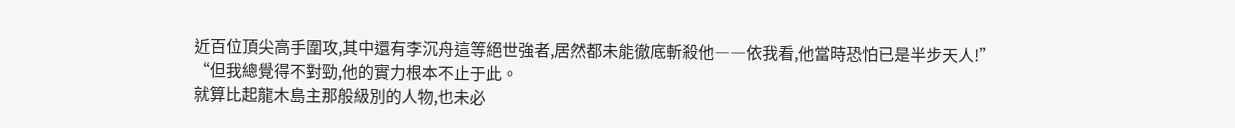近百位頂尖高手圍攻,其中還有李沉舟這等絕世強者,居然都未能徹底斬殺他――依我看,他當時恐怕已是半步天人!”
“但我總覺得不對勁,他的實力根本不止于此。
就算比起龍木島主那般級別的人物,也未必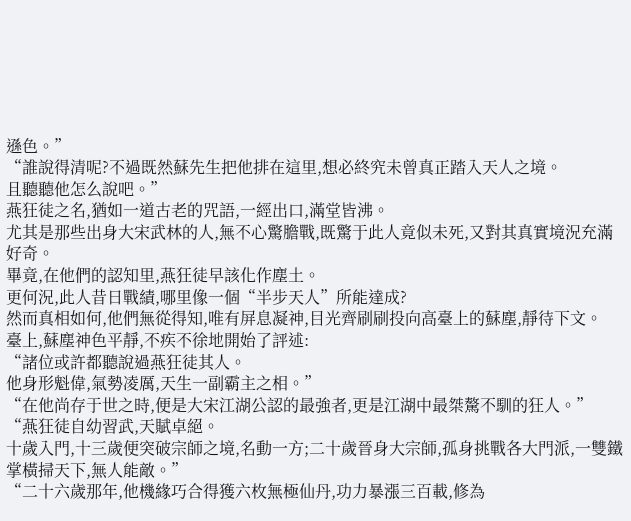遜色。”
“誰說得清呢?不過既然蘇先生把他排在這里,想必終究未曾真正踏入天人之境。
且聽聽他怎么說吧。”
燕狂徒之名,猶如一道古老的咒語,一經出口,滿堂皆沸。
尤其是那些出身大宋武林的人,無不心驚膽戰,既驚于此人竟似未死,又對其真實境況充滿好奇。
畢竟,在他們的認知里,燕狂徒早該化作塵土。
更何況,此人昔日戰績,哪里像一個“半步天人”所能達成?
然而真相如何,他們無從得知,唯有屏息凝神,目光齊刷刷投向高臺上的蘇塵,靜待下文。
臺上,蘇塵神色平靜,不疾不徐地開始了評述:
“諸位或許都聽說過燕狂徒其人。
他身形魁偉,氣勢凌厲,天生一副霸主之相。”
“在他尚存于世之時,便是大宋江湖公認的最強者,更是江湖中最桀驁不馴的狂人。”
“燕狂徒自幼習武,天賦卓絕。
十歲入門,十三歲便突破宗師之境,名動一方;二十歲晉身大宗師,孤身挑戰各大門派,一雙鐵掌橫掃天下,無人能敵。”
“二十六歲那年,他機緣巧合得獲六枚無極仙丹,功力暴漲三百載,修為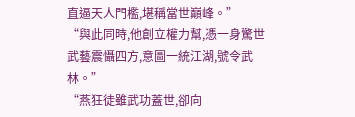直逼天人門檻,堪稱當世巔峰。”
“與此同時,他創立權力幫,憑一身驚世武藝震懾四方,意圖一統江湖,號令武林。”
“燕狂徒雖武功蓋世,卻向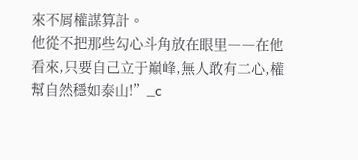來不屑權謀算計。
他從不把那些勾心斗角放在眼里――在他看來,只要自己立于巔峰,無人敢有二心,權幫自然穩如泰山!”_c